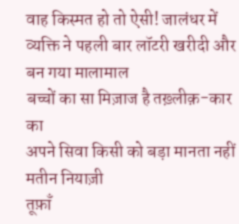वाह किस्मत हो तो ऐसी! जालंधर में व्यक्ति ने पहली बार लॉटरी खरीदी और बन गया मालामाल
बच्चों का सा मिज़ाज है तख़्लीक़-कार का
अपने सिवा किसी को बड़ा मानता नहीं
मतीन नियाज़ी
तूफ़ाँ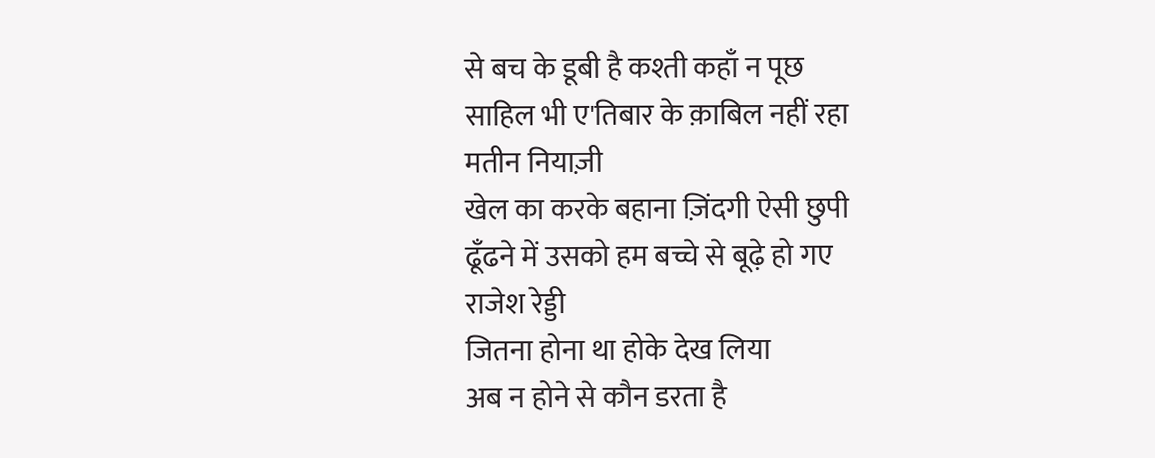से बच के डूबी है कश्ती कहाँ न पूछ
साहिल भी ए'तिबार के क़ाबिल नहीं रहा
मतीन नियाज़ी
खेल का करके बहाना ज़िंदगी ऐसी छुपी
ढूँढने में उसको हम बच्चे से बूढ़े हो गए
राजेश रेड्डी
जितना होना था होके देख लिया
अब न होने से कौन डरता है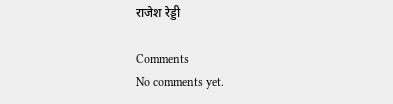राजेश रेड्डी

Comments
No comments yet.